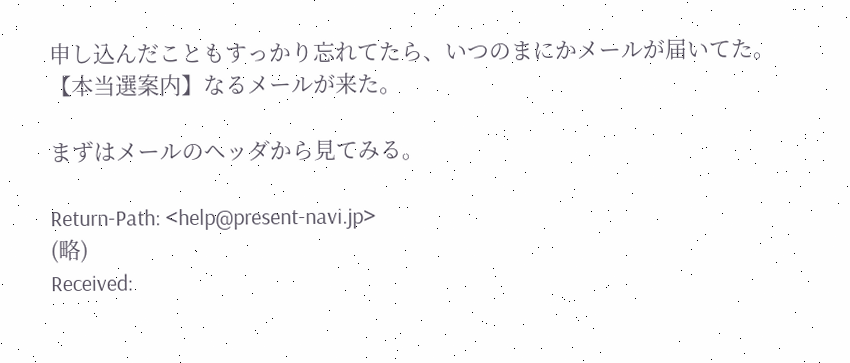申し込んだこともすっかり忘れてたら、いつのまにかメールが届いてた。
【本当選案内】なるメールが来た。

まずはメールのヘッダから見てみる。

Return-Path: <help@present-navi.jp>
(略)
Received: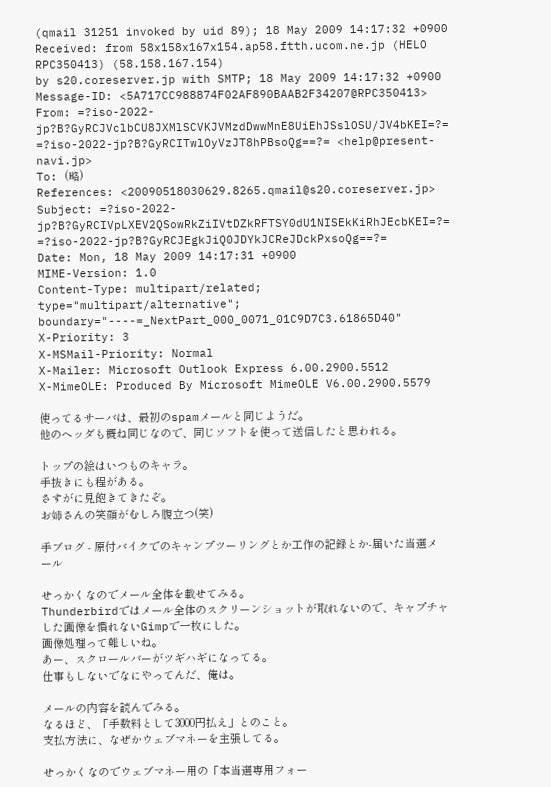(qmail 31251 invoked by uid 89); 18 May 2009 14:17:32 +0900
Received: from 58x158x167x154.ap58.ftth.ucom.ne.jp (HELO RPC350413) (58.158.167.154)
by s20.coreserver.jp with SMTP; 18 May 2009 14:17:32 +0900
Message-ID: <5A717CC988874F02AF890BAAB2F34207@RPC350413>
From: =?iso-2022-jp?B?GyRCJVclbCU8JXMlSCVKJVMzdDwwMnE8UiEhJSslOSU/JV4bKEI=?=
=?iso-2022-jp?B?GyRCITwlOyVzJT8hPBsoQg==?= <help@present-navi.jp>
To: (略)
References: <20090518030629.8265.qmail@s20.coreserver.jp>
Subject: =?iso-2022-jp?B?GyRCIVpLXEV2QSowRkZiIVtDZkRFTSY0dU1NISEkKiRhJEcbKEI=?=
=?iso-2022-jp?B?GyRCJEgkJiQ0JDYkJCReJDckPxsoQg==?=
Date: Mon, 18 May 2009 14:17:31 +0900
MIME-Version: 1.0
Content-Type: multipart/related;
type="multipart/alternative";
boundary="----=_NextPart_000_0071_01C9D7C3.61865D40"
X-Priority: 3
X-MSMail-Priority: Normal
X-Mailer: Microsoft Outlook Express 6.00.2900.5512
X-MimeOLE: Produced By Microsoft MimeOLE V6.00.2900.5579

使ってるサーバは、最初のspamメールと同じようだ。
他のヘッダも概ね同じなので、同じソフトを使って送信したと思われる。

トップの絵はいつものキャラ。
手抜きにも程がある。
さすがに見飽きてきたぞ。
お姉さんの笑顔がむしろ腹立つ(笑)

手ブログ - 原付バイクでのキャンプツーリングとか工作の記録とか-届いた当選メール

せっかくなのでメール全体を載せてみる。
Thunderbirdではメール全体のスクリーンショットが取れないので、キャプチャした画像を慣れないGimpで一枚にした。
画像処理って難しいね。
あー、スクロールバーがツギハギになってる。
仕事もしないでなにやってんだ、俺は。

メールの内容を読んでみる。
なるほど、「手数料として3000円払え」とのこと。
支払方法に、なぜかウェブマネーを主張してる。

せっかくなのでウェブマネー用の「本当選専用フォー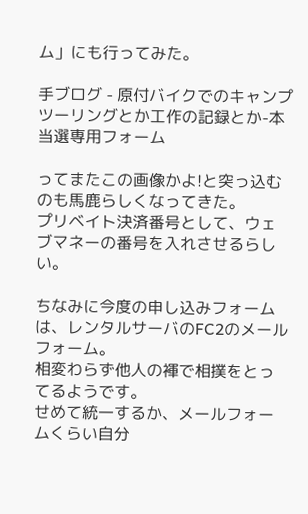ム」にも行ってみた。

手ブログ - 原付バイクでのキャンプツーリングとか工作の記録とか-本当選専用フォーム

ってまたこの画像かよ!と突っ込むのも馬鹿らしくなってきた。
プリベイト決済番号として、ウェブマネーの番号を入れさせるらしい。

ちなみに今度の申し込みフォームは、レンタルサーバのFC2のメールフォーム。
相変わらず他人の褌で相撲をとってるようです。
せめて統一するか、メールフォームくらい自分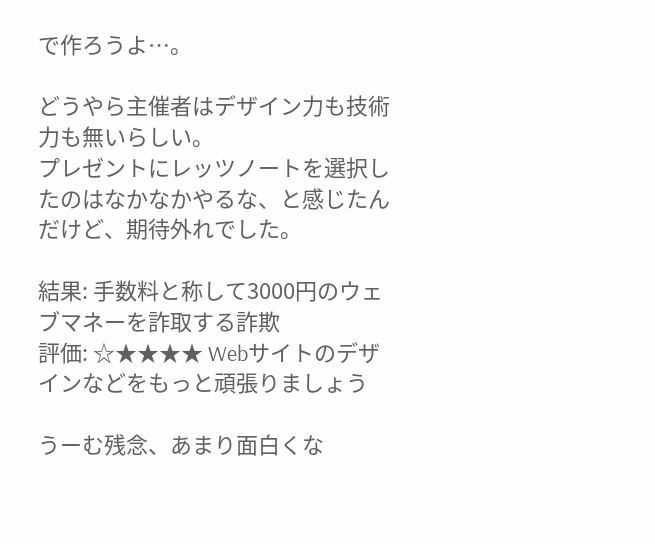で作ろうよ…。

どうやら主催者はデザイン力も技術力も無いらしい。
プレゼントにレッツノートを選択したのはなかなかやるな、と感じたんだけど、期待外れでした。

結果: 手数料と称して3000円のウェブマネーを詐取する詐欺
評価: ☆★★★★ Webサイトのデザインなどをもっと頑張りましょう

うーむ残念、あまり面白くな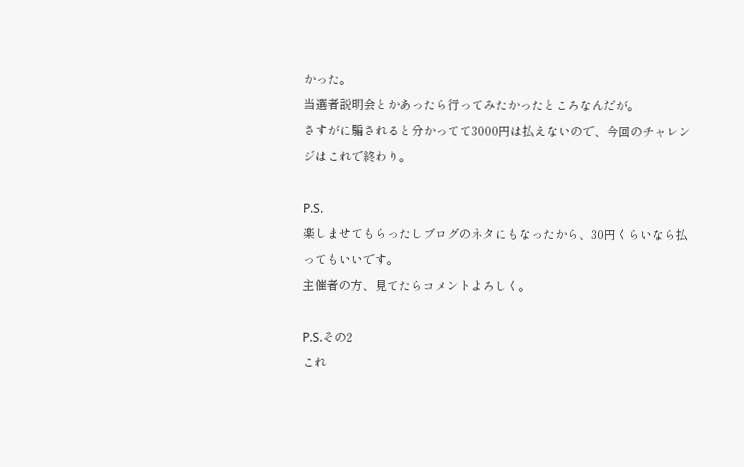かった。
当選者説明会とかあったら行ってみたかったところなんだが。
さすがに騙されると分かってて3000円は払えないので、今回のチャレンジはこれで終わり。

P.S.
楽しませてもらったしブログのネタにもなったから、30円くらいなら払ってもいいです。
主催者の方、見てたらコメントよろしく。

P.S.その2
これ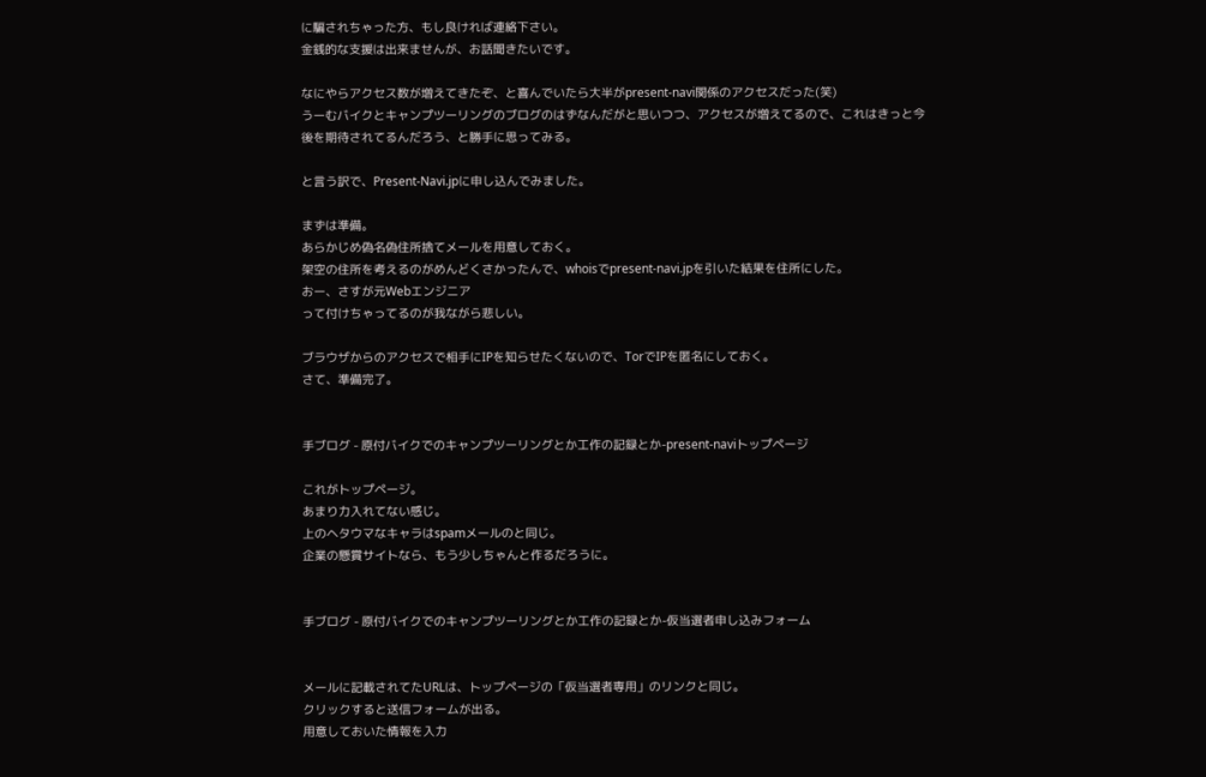に騙されちゃった方、もし良ければ連絡下さい。
金銭的な支援は出来ませんが、お話聞きたいです。

なにやらアクセス数が増えてきたぞ、と喜んでいたら大半がpresent-navi関係のアクセスだった(笑)
うーむバイクとキャンプツーリングのブログのはずなんだがと思いつつ、アクセスが増えてるので、これはきっと今後を期待されてるんだろう、と勝手に思ってみる。

と言う訳で、Present-Navi.jpに申し込んでみました。

まずは準備。
あらかじめ偽名偽住所捨てメールを用意しておく。
架空の住所を考えるのがめんどくさかったんで、whoisでpresent-navi.jpを引いた結果を住所にした。
おー、さすが元Webエンジニア
って付けちゃってるのが我ながら悲しい。

ブラウザからのアクセスで相手にIPを知らせたくないので、TorでIPを匿名にしておく。
さて、準備完了。


手ブログ - 原付バイクでのキャンプツーリングとか工作の記録とか-present-naviトップページ

これがトップページ。
あまり力入れてない感じ。
上のヘタウマなキャラはspamメールのと同じ。
企業の懸賞サイトなら、もう少しちゃんと作るだろうに。


手ブログ - 原付バイクでのキャンプツーリングとか工作の記録とか-仮当選者申し込みフォーム


メールに記載されてたURLは、トップページの「仮当選者専用」のリンクと同じ。
クリックすると送信フォームが出る。
用意しておいた情報を入力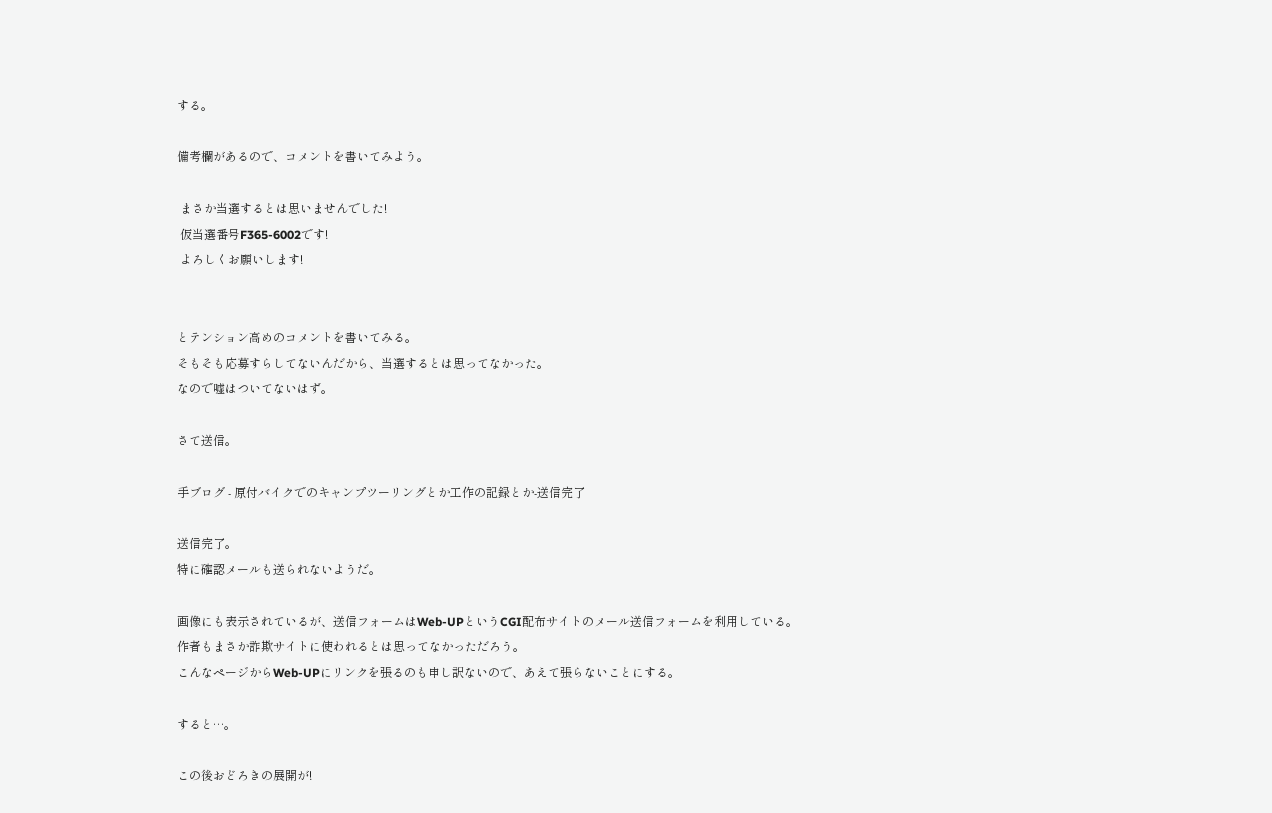する。

備考欄があるので、コメントを書いてみよう。

 まさか当選するとは思いませんでした!
 仮当選番号F365-6002です!
 よろしくお願いします!


とテンション高めのコメントを書いてみる。
そもそも応募すらしてないんだから、当選するとは思ってなかった。
なので嘘はついてないはず。

さて送信。

手ブログ - 原付バイクでのキャンプツーリングとか工作の記録とか-送信完了

送信完了。
特に確認メールも送られないようだ。

画像にも表示されているが、送信フォームはWeb-UPというCGI配布サイトのメール送信フォームを利用している。
作者もまさか詐欺サイトに使われるとは思ってなかっただろう。
こんなページからWeb-UPにリンクを張るのも申し訳ないので、あえて張らないことにする。

すると…。

この後おどろきの展開が!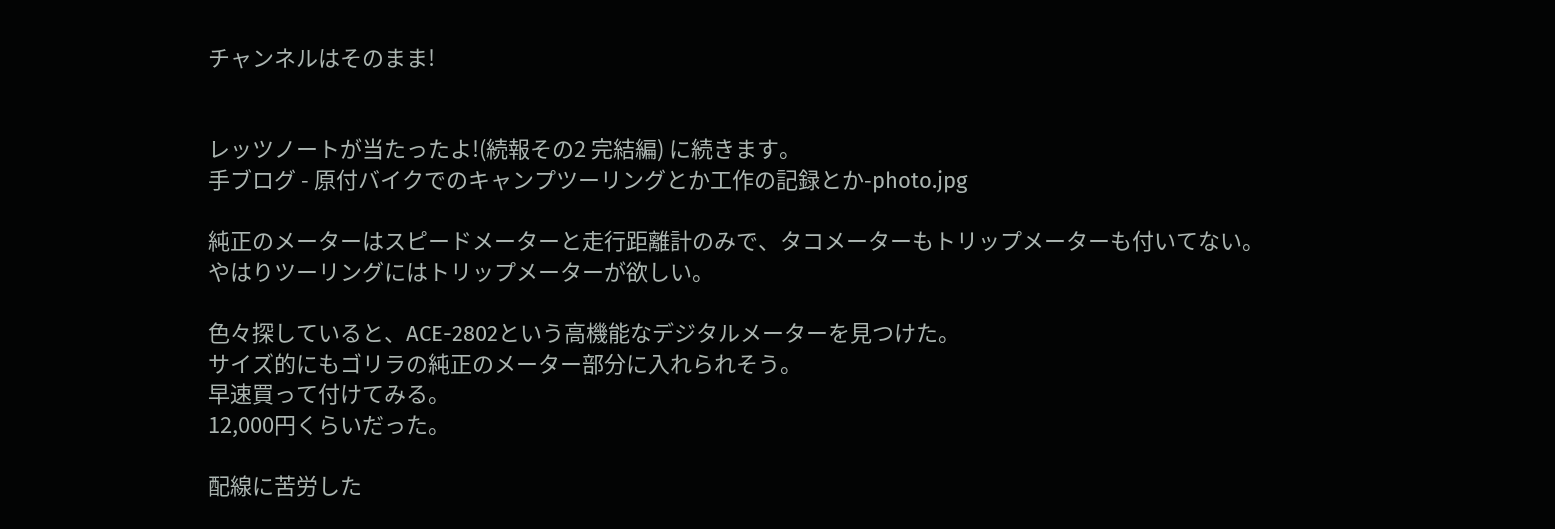チャンネルはそのまま!


レッツノートが当たったよ!(続報その2 完結編) に続きます。
手ブログ - 原付バイクでのキャンプツーリングとか工作の記録とか-photo.jpg

純正のメーターはスピードメーターと走行距離計のみで、タコメーターもトリップメーターも付いてない。
やはりツーリングにはトリップメーターが欲しい。

色々探していると、ACE-2802という高機能なデジタルメーターを見つけた。
サイズ的にもゴリラの純正のメーター部分に入れられそう。
早速買って付けてみる。
12,000円くらいだった。

配線に苦労した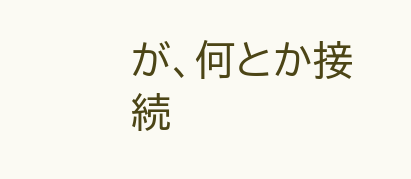が、何とか接続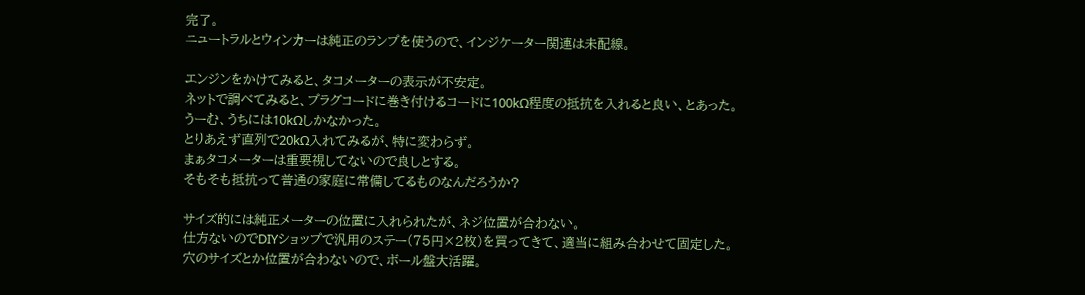完了。
ニュートラルとウィンカーは純正のランプを使うので、インジケーター関連は未配線。

エンジンをかけてみると、タコメーターの表示が不安定。
ネットで調べてみると、プラグコードに巻き付けるコードに100kΩ程度の抵抗を入れると良い、とあった。
うーむ、うちには10kΩしかなかった。
とりあえず直列で20kΩ入れてみるが、特に変わらず。
まぁタコメーターは重要視してないので良しとする。
そもそも抵抗って普通の家庭に常備してるものなんだろうか?

サイズ的には純正メーターの位置に入れられたが、ネジ位置が合わない。
仕方ないのでDIYショップで汎用のステー(75円×2枚)を買ってきて、適当に組み合わせて固定した。
穴のサイズとか位置が合わないので、ボール盤大活躍。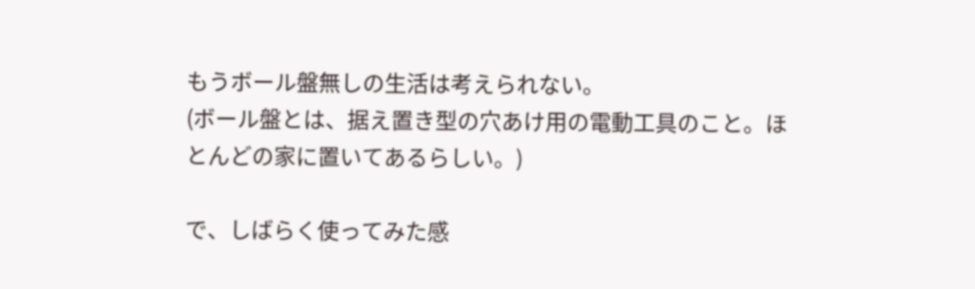もうボール盤無しの生活は考えられない。
(ボール盤とは、据え置き型の穴あけ用の電動工具のこと。ほとんどの家に置いてあるらしい。)

で、しばらく使ってみた感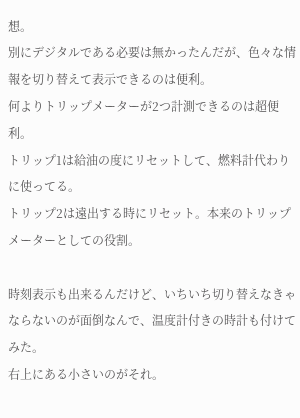想。
別にデジタルである必要は無かったんだが、色々な情報を切り替えて表示できるのは便利。
何よりトリップメーターが2つ計測できるのは超便利。
トリップ1は給油の度にリセットして、燃料計代わりに使ってる。
トリップ2は遠出する時にリセット。本来のトリップメーターとしての役割。

時刻表示も出来るんだけど、いちいち切り替えなきゃならないのが面倒なんで、温度計付きの時計も付けてみた。
右上にある小さいのがそれ。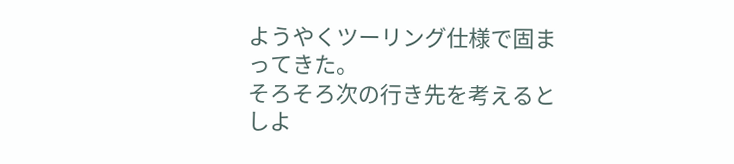ようやくツーリング仕様で固まってきた。
そろそろ次の行き先を考えるとしよ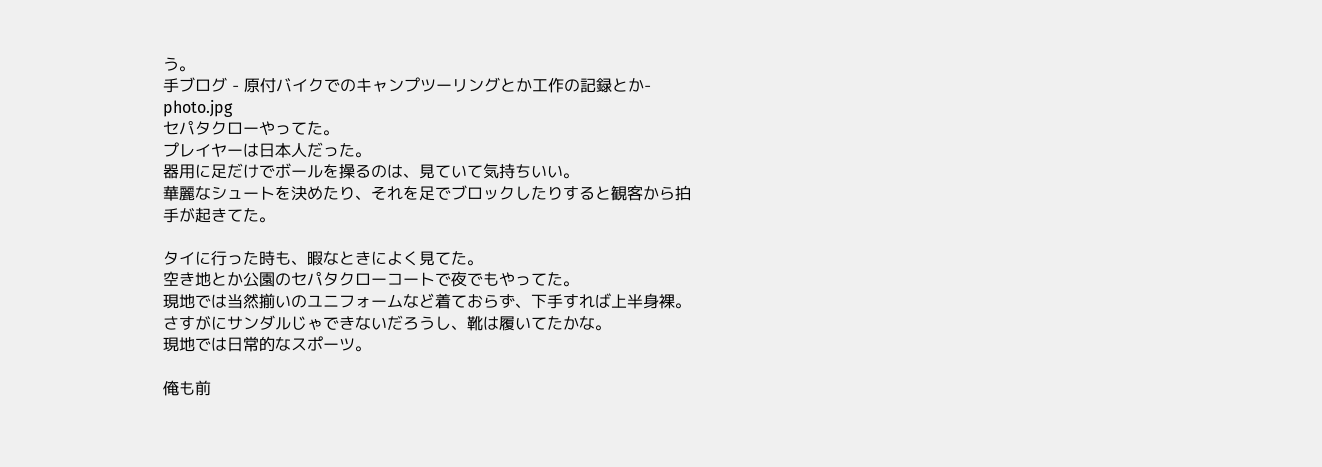う。
手ブログ - 原付バイクでのキャンプツーリングとか工作の記録とか-photo.jpg
セパタクローやってた。
プレイヤーは日本人だった。
器用に足だけでボールを操るのは、見ていて気持ちいい。
華麗なシュートを決めたり、それを足でブロックしたりすると観客から拍手が起きてた。

タイに行った時も、暇なときによく見てた。
空き地とか公園のセパタクローコートで夜でもやってた。
現地では当然揃いのユニフォームなど着ておらず、下手すれば上半身裸。
さすがにサンダルじゃできないだろうし、靴は履いてたかな。
現地では日常的なスポーツ。

俺も前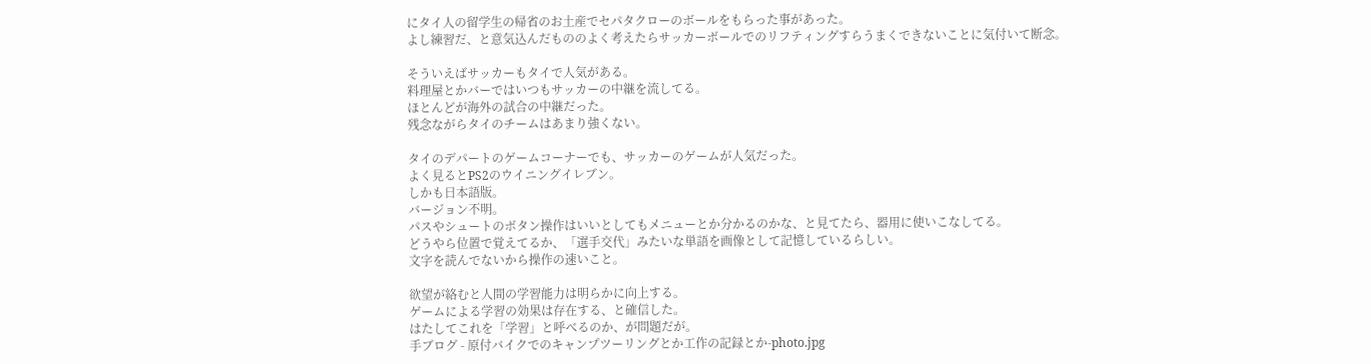にタイ人の留学生の帰省のお土産でセパタクローのボールをもらった事があった。
よし練習だ、と意気込んだもののよく考えたらサッカーボールでのリフティングすらうまくできないことに気付いて断念。

そういえばサッカーもタイで人気がある。
料理屋とかバーではいつもサッカーの中継を流してる。
ほとんどが海外の試合の中継だった。
残念ながらタイのチームはあまり強くない。

タイのデパートのゲームコーナーでも、サッカーのゲームが人気だった。
よく見るとPS2のウイニングイレブン。
しかも日本語版。
バージョン不明。
パスやシュートのボタン操作はいいとしてもメニューとか分かるのかな、と見てたら、器用に使いこなしてる。
どうやら位置で覚えてるか、「選手交代」みたいな単語を画像として記憶しているらしい。
文字を読んでないから操作の速いこと。

欲望が絡むと人間の学習能力は明らかに向上する。
ゲームによる学習の効果は存在する、と確信した。
はたしてこれを「学習」と呼べるのか、が問題だが。
手ブログ - 原付バイクでのキャンプツーリングとか工作の記録とか-photo.jpg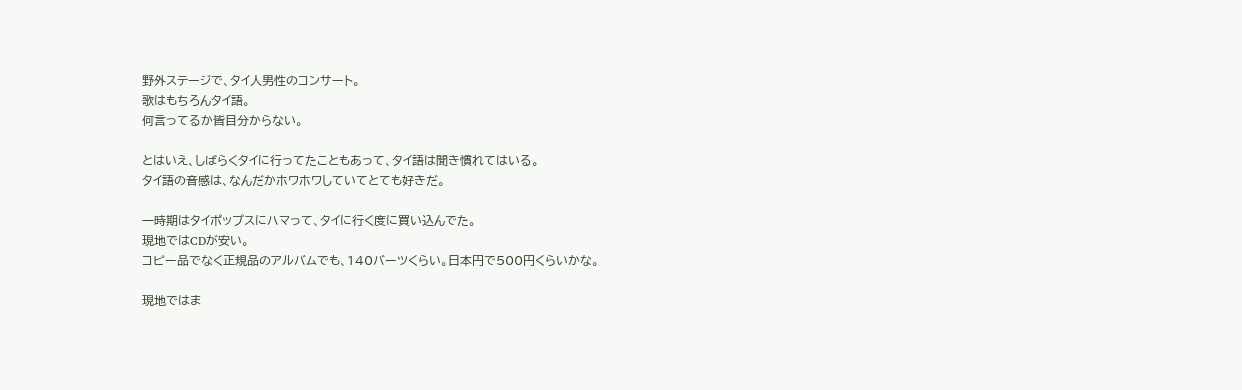野外ステージで、タイ人男性のコンサート。
歌はもちろんタイ語。
何言ってるか皆目分からない。

とはいえ、しばらくタイに行ってたこともあって、タイ語は聞き慣れてはいる。
タイ語の音感は、なんだかホワホワしていてとても好きだ。

一時期はタイポップスにハマって、タイに行く度に買い込んでた。
現地ではCDが安い。
コピー品でなく正規品のアルバムでも、140バーツくらい。日本円で500円くらいかな。

現地ではま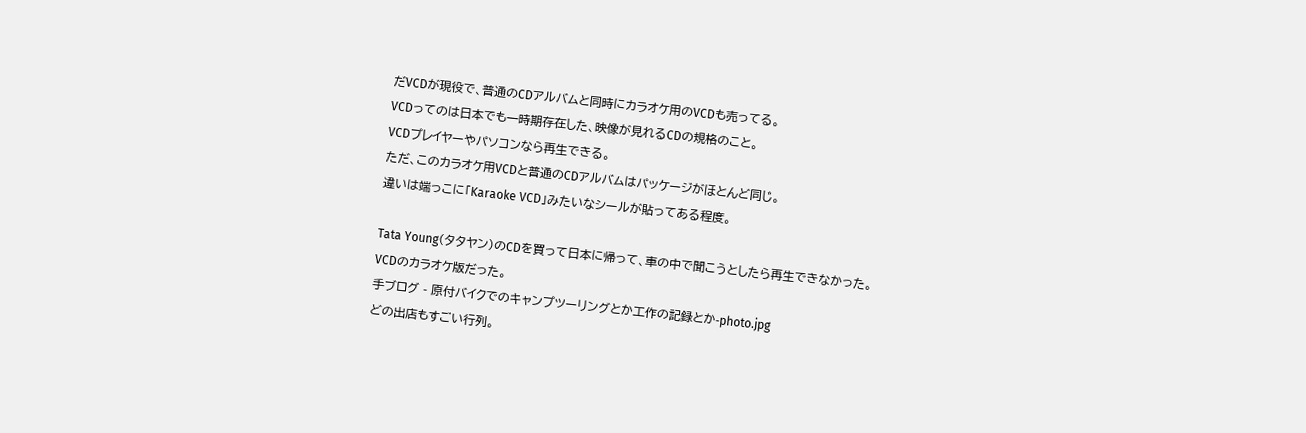だVCDが現役で、普通のCDアルバムと同時にカラオケ用のVCDも売ってる。
VCDってのは日本でも一時期存在した、映像が見れるCDの規格のこと。
VCDプレイヤーやパソコンなら再生できる。
ただ、このカラオケ用VCDと普通のCDアルバムはパッケージがほとんど同じ。
違いは端っこに「Karaoke VCD」みたいなシールが貼ってある程度。

Tata Young(タタヤン)のCDを買って日本に帰って、車の中で聞こうとしたら再生できなかった。
VCDのカラオケ版だった。
手ブログ - 原付バイクでのキャンプツーリングとか工作の記録とか-photo.jpg
どの出店もすごい行列。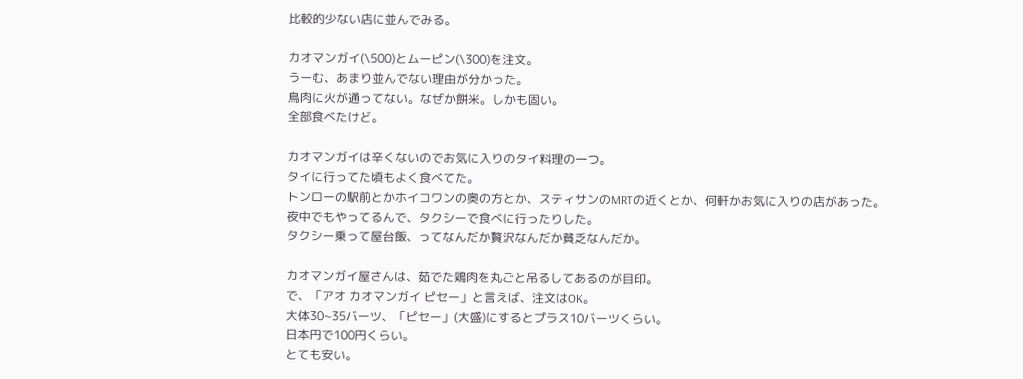比較的少ない店に並んでみる。

カオマンガイ(\500)とムーピン(\300)を注文。
うーむ、あまり並んでない理由が分かった。
鳥肉に火が通ってない。なぜか餅米。しかも固い。
全部食べたけど。

カオマンガイは辛くないのでお気に入りのタイ料理の一つ。
タイに行ってた頃もよく食べてた。
トンローの駅前とかホイコワンの奥の方とか、スティサンのMRTの近くとか、何軒かお気に入りの店があった。
夜中でもやってるんで、タクシーで食べに行ったりした。
タクシー乗って屋台飯、ってなんだか贅沢なんだか貧乏なんだか。

カオマンガイ屋さんは、茹でた鶏肉を丸ごと吊るしてあるのが目印。
で、「アオ カオマンガイ ピセー」と言えば、注文はOK。
大体30~35バーツ、「ピセー」(大盛)にするとプラス10バーツくらい。
日本円で100円くらい。
とても安い。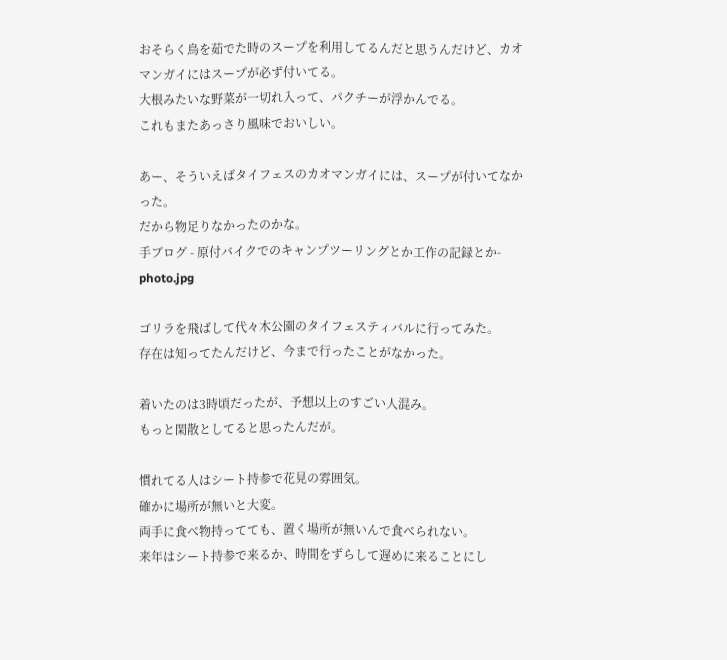おそらく鳥を茹でた時のスープを利用してるんだと思うんだけど、カオマンガイにはスープが必ず付いてる。
大根みたいな野菜が一切れ入って、パクチーが浮かんでる。
これもまたあっさり風味でおいしい。

あー、そういえばタイフェスのカオマンガイには、スープが付いてなかった。
だから物足りなかったのかな。
手ブログ - 原付バイクでのキャンプツーリングとか工作の記録とか-photo.jpg

ゴリラを飛ばして代々木公園のタイフェスティバルに行ってみた。
存在は知ってたんだけど、今まで行ったことがなかった。

着いたのは3時頃だったが、予想以上のすごい人混み。
もっと閑散としてると思ったんだが。

慣れてる人はシート持参で花見の雰囲気。
確かに場所が無いと大変。
両手に食べ物持ってても、置く場所が無いんで食べられない。
来年はシート持参で来るか、時間をずらして遅めに来ることにし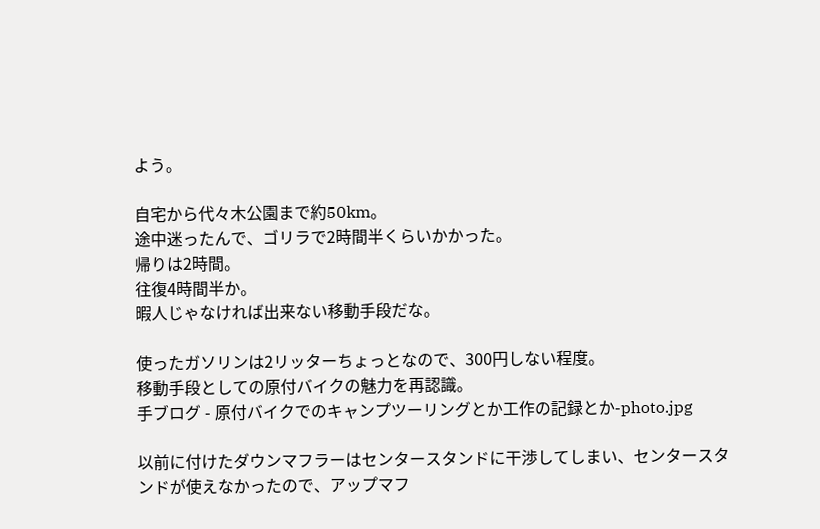よう。

自宅から代々木公園まで約50km。
途中迷ったんで、ゴリラで2時間半くらいかかった。
帰りは2時間。
往復4時間半か。
暇人じゃなければ出来ない移動手段だな。

使ったガソリンは2リッターちょっとなので、300円しない程度。
移動手段としての原付バイクの魅力を再認識。
手ブログ - 原付バイクでのキャンプツーリングとか工作の記録とか-photo.jpg

以前に付けたダウンマフラーはセンタースタンドに干渉してしまい、センタースタンドが使えなかったので、アップマフ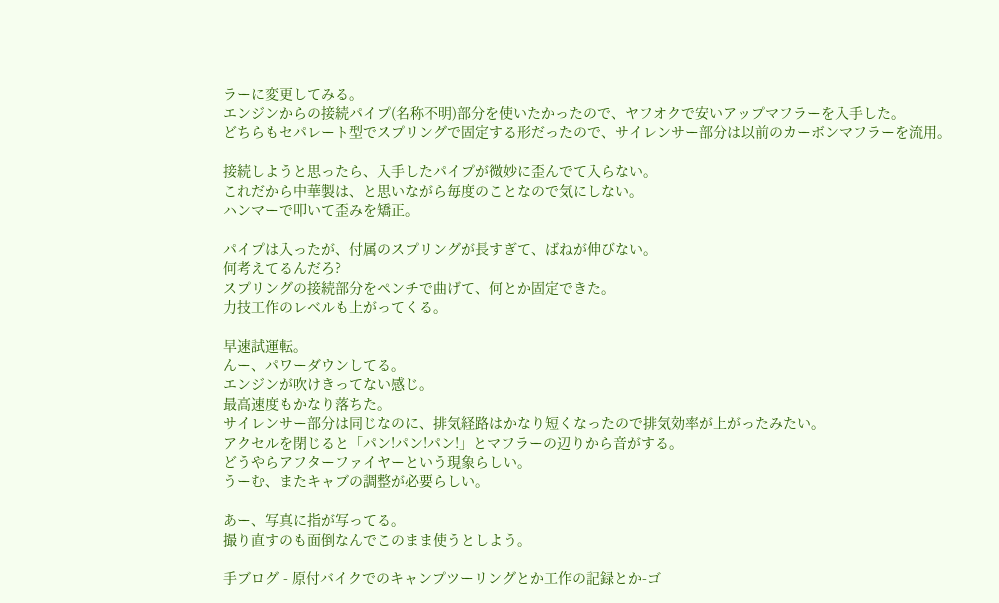ラーに変更してみる。
エンジンからの接続パイプ(名称不明)部分を使いたかったので、ヤフオクで安いアップマフラーを入手した。
どちらもセパレート型でスプリングで固定する形だったので、サイレンサー部分は以前のカーボンマフラーを流用。

接続しようと思ったら、入手したパイプが微妙に歪んでて入らない。
これだから中華製は、と思いながら毎度のことなので気にしない。
ハンマーで叩いて歪みを矯正。

パイプは入ったが、付属のスプリングが長すぎて、ばねが伸びない。
何考えてるんだろ?
スプリングの接続部分をペンチで曲げて、何とか固定できた。
力技工作のレベルも上がってくる。

早速試運転。
んー、パワーダウンしてる。
エンジンが吹けきってない感じ。
最高速度もかなり落ちた。
サイレンサー部分は同じなのに、排気経路はかなり短くなったので排気効率が上がったみたい。
アクセルを閉じると「パン!パン!パン!」とマフラーの辺りから音がする。
どうやらアフターファイヤーという現象らしい。
うーむ、またキャブの調整が必要らしい。

あー、写真に指が写ってる。
撮り直すのも面倒なんでこのまま使うとしよう。

手ブログ - 原付バイクでのキャンプツーリングとか工作の記録とか-ゴ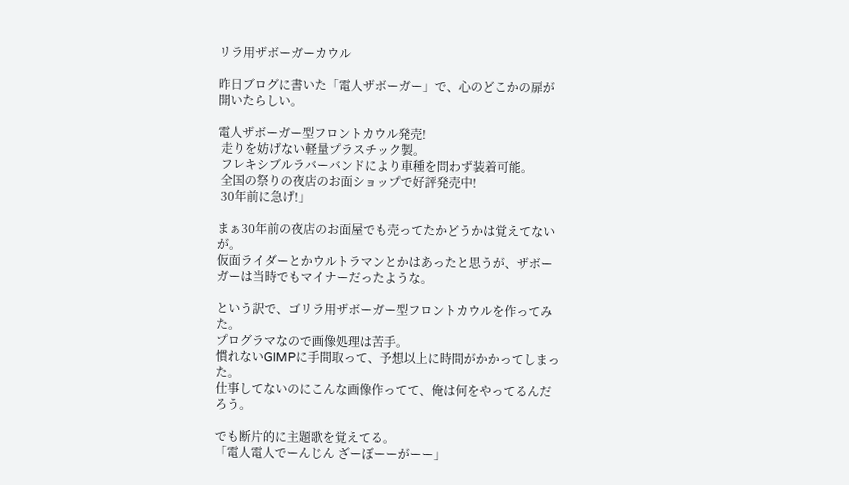リラ用ザボーガーカウル

昨日ブログに書いた「電人ザボーガー」で、心のどこかの扉が開いたらしい。

電人ザボーガー型フロントカウル発売!
 走りを妨げない軽量プラスチック製。
 フレキシブルラバーバンドにより車種を問わず装着可能。
 全国の祭りの夜店のお面ショップで好評発売中!
 30年前に急げ!」

まぁ30年前の夜店のお面屋でも売ってたかどうかは覚えてないが。
仮面ライダーとかウルトラマンとかはあったと思うが、ザボーガーは当時でもマイナーだったような。

という訳で、ゴリラ用ザボーガー型フロントカウルを作ってみた。
プログラマなので画像処理は苦手。
慣れないGIMPに手間取って、予想以上に時間がかかってしまった。
仕事してないのにこんな画像作ってて、俺は何をやってるんだろう。

でも断片的に主題歌を覚えてる。
「電人電人でーんじん ざーぼーーがーー」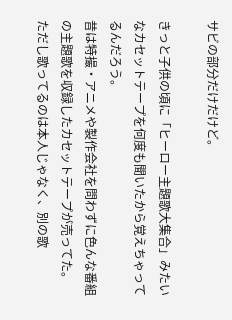サビの部分だけだけど。

きっと子供の頃に「ヒーロー主題歌大集合」みたいなカセットテープを何度も聞いたから覚えちゃってるんだろう。
昔は特撮・アニメや製作会社を問わずに色んな番組の主題歌を収録したカセットテープが売ってた。
ただし歌ってるのは本人じゃなく、別の歌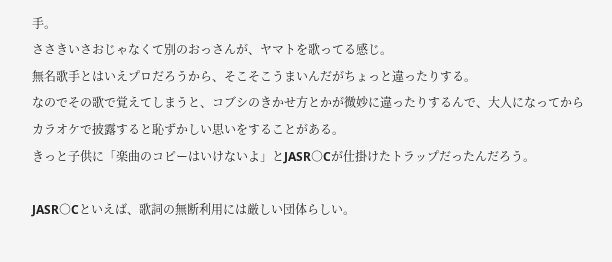手。
ささきいさおじゃなくて別のおっさんが、ヤマトを歌ってる感じ。
無名歌手とはいえプロだろうから、そこそこうまいんだがちょっと違ったりする。
なのでその歌で覚えてしまうと、コブシのきかせ方とかが微妙に違ったりするんで、大人になってからカラオケで披露すると恥ずかしい思いをすることがある。
きっと子供に「楽曲のコピーはいけないよ」とJASR○Cが仕掛けたトラップだったんだろう。

JASR○Cといえば、歌詞の無断利用には厳しい団体らしい。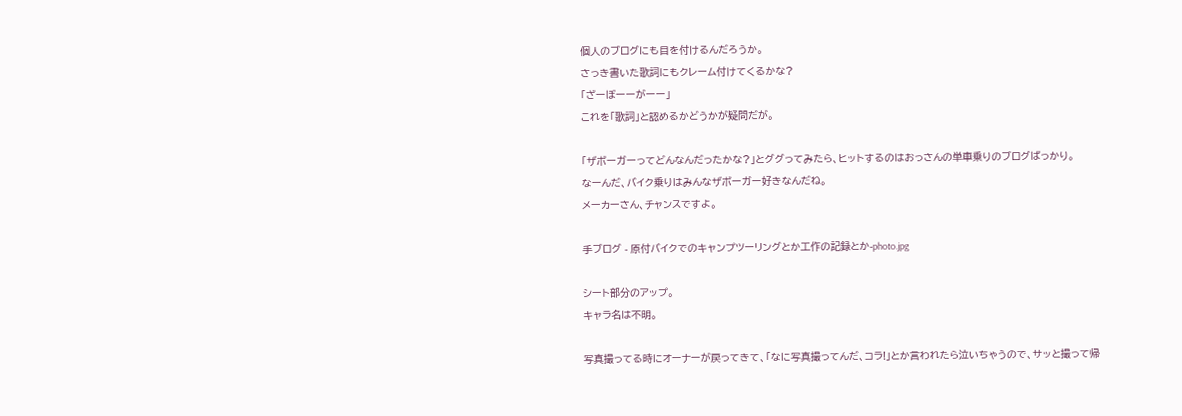個人のブログにも目を付けるんだろうか。
さっき書いた歌詞にもクレーム付けてくるかな?
「ざーぼーーがーー」
これを「歌詞」と認めるかどうかが疑問だが。

「ザボーガーってどんなんだったかな?」とググってみたら、ヒットするのはおっさんの単車乗りのブログばっかり。
なーんだ、バイク乗りはみんなザボーガー好きなんだね。
メーカーさん、チャンスですよ。

手ブログ - 原付バイクでのキャンプツーリングとか工作の記録とか-photo.jpg

シート部分のアップ。
キャラ名は不明。

写真撮ってる時にオーナーが戻ってきて、「なに写真撮ってんだ、コラ!」とか言われたら泣いちゃうので、サッと撮って帰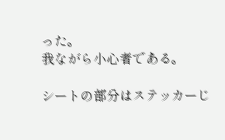った。
我ながら小心者である。

シートの部分はステッカーじ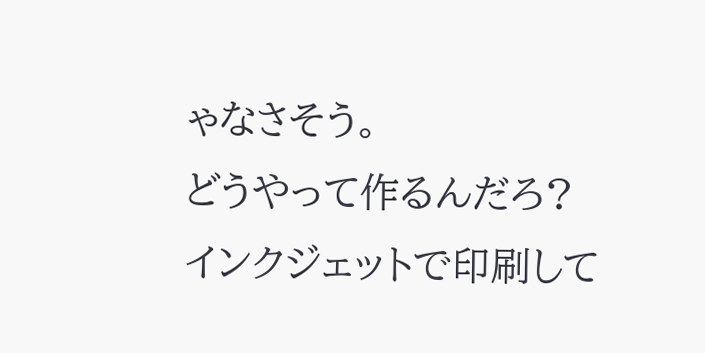ゃなさそう。
どうやって作るんだろ?
インクジェットで印刷して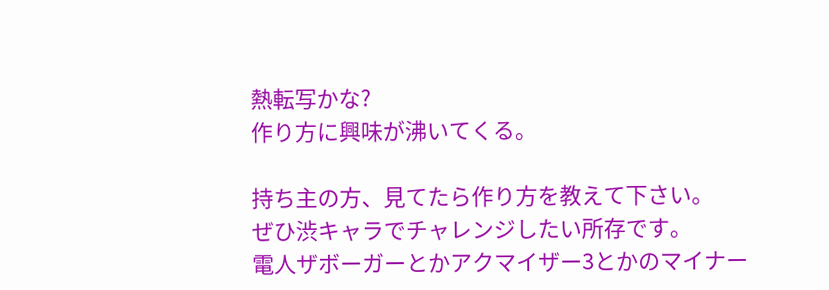熱転写かな?
作り方に興味が沸いてくる。

持ち主の方、見てたら作り方を教えて下さい。
ぜひ渋キャラでチャレンジしたい所存です。
電人ザボーガーとかアクマイザー3とかのマイナー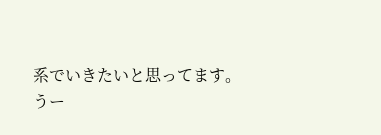系でいきたいと思ってます。
うー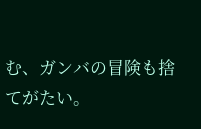む、ガンバの冒険も捨てがたい。